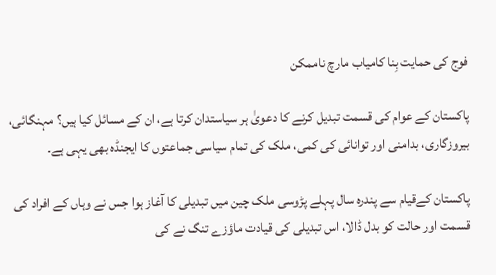فوج کی حمایت بِنا کامیاب مارچ ناممکن

پاکستان کے عوام کی قسمت تبدیل کرنے کا دعویٰ ہر سیاستدان کرتا ہے، ان کے مسائل کیا ہیں؟ مہنگائی، بیروزگاری، بدامنی اور توانائی کی کمی، ملک کی تمام سیاسی جماعتوں کا ایجنڈہ بھی یہی ہے۔

پاکستان کےقیام سے پندرہ سال پہلے پڑوسی ملک چین میں تبدیلی کا آغاز ہوا جس نے وہاں کے افراد کی قسمت اور حالت کو بدل ڈالا، اس تبدیلی کی قیادت ماؤزے تنگ نے کی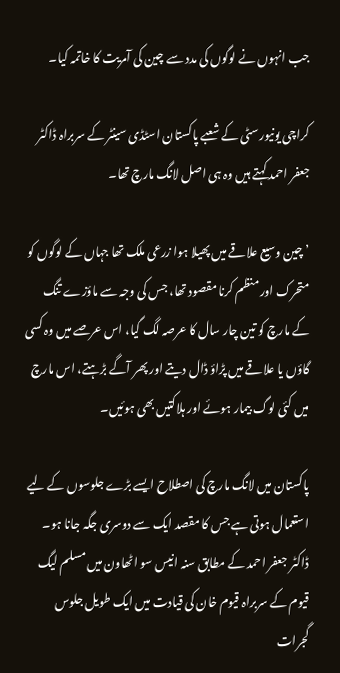جب انہوں نے لوگوں کی مدد سے چین کی آمریت کا خاتمہ کیا۔

کراچی یونیورسٹی کے شعبے پاکستان اسٹڈی سینٹر کے سربراہ ڈاکٹر جعفر احمد کہتے ہیں وہ ہی اصل لانگ مارچ تھا۔

’چین وسیع علاقے میں پھیلا ہوا زرعی ملک تھا جہاں کے لوگوں کو متحرک اور منظم کرنا مقصود تھا، جس کی وجہ سے ماؤزے تنگ کے مارچ کو تین چار سال کا عرصہ لگ گیا، اس عرصے میں وہ کسی گاؤں یا علاقے میں پڑاؤ ڈال دیتے اور پھر آگے بڑہتے، اس مارچ میں کئی لوگ بیمار ہوئے اور ہلاکتیں بھی ہوئیں۔

پاکستان میں لانگ مارچ کی اصطلاح ایسے بڑے جلوسوں کے لیے استعمال ہوتی ہے جس کا مقصد ایک سے دوسری جگہ جانا ہو۔ ڈاکٹر جعفر احمد کے مطابق سنہ انیس سو اٹھاون میں مسلم لیگ قیوم کے سربراہ قیوم خان کی قیادت میں ایک طویل جلوس گجرات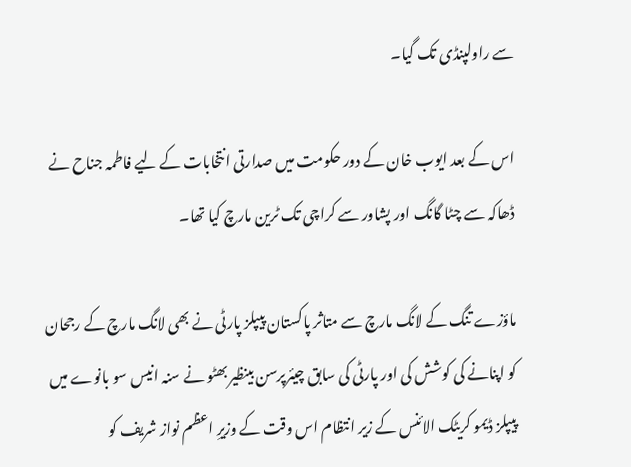سے راولپنڈی تک گیا۔

اس کے بعد ایوب خان کے دور حکومت میں صدارتی انتخابات کے لیے فاطمہ جناح نے ڈھاکہ سے چٹا گانگ اور پشاور سے کراچی تک ٹرین مارچ کیا تھا۔

ماؤزے تنگ کے لانگ مارچ سے متاثر پاکستان پیپلز پارٹی نے بھی لانگ مارچ کے رجحان کو اپنانے کی کوشش کی اور پارٹی کی سابق چیئرپرسن بینظیر بھٹو نے سنہ انیس سو بانوے میں پیپلز ڈیمو کریٹک الائنس کے زیر انتظام اس وقت کے وزیرِ اعظم نواز شریف کو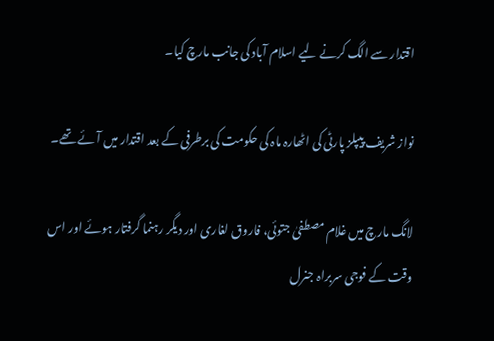اقتدار سے الگ کرنے لیے اسلام آباد کی جانب مارچ کیا۔

نواز شریف پیپلز پارٹی کی اٹھارہ ماہ کی حکومت کی برطرفی کے بعد اقتدار میں آئے تھے۔

لانگ مارچ میں غلام مصطفیٰ جتوئی، فاروق لغاری اور دیگر رہنما گرفتار ہوئے اور اس وقت کے فوجی سربراہ جنرل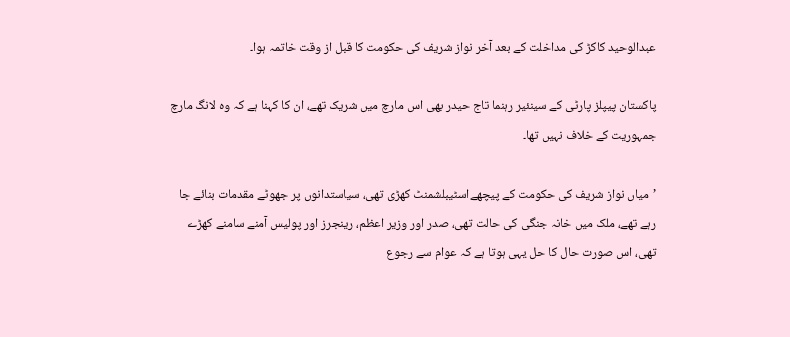عبدالوحید کاکڑ کی مداخلت کے بعد آخر نواز شریف کی حکومت کا قبل از وقت خاتمہ ہوا۔

پاکستان پیپلز پارٹی کے سینئیر رہنما تاج حیدر بھی اس مارچ میں شریک تھے، ان کا کہنا ہے کہ وہ لانگ مارچ جمہوریت کے خلاف نہیں تھا۔

’میاں نواز شریف کی حکومت کے پیچھےاسٹیبلشمنٹ کھڑی تھی، سیاستدانوں پر جھوٹے مقدمات بنائے جا رہے تھے، ملک میں خانہ جنگی کی حالت تھی، صدر اور وزیر اعظم، رینجرز اور پولیس آمنے سامنے کھڑے تھی، اس صورت حال کا حل یہی ہوتا ہے کہ عوام سے رجوع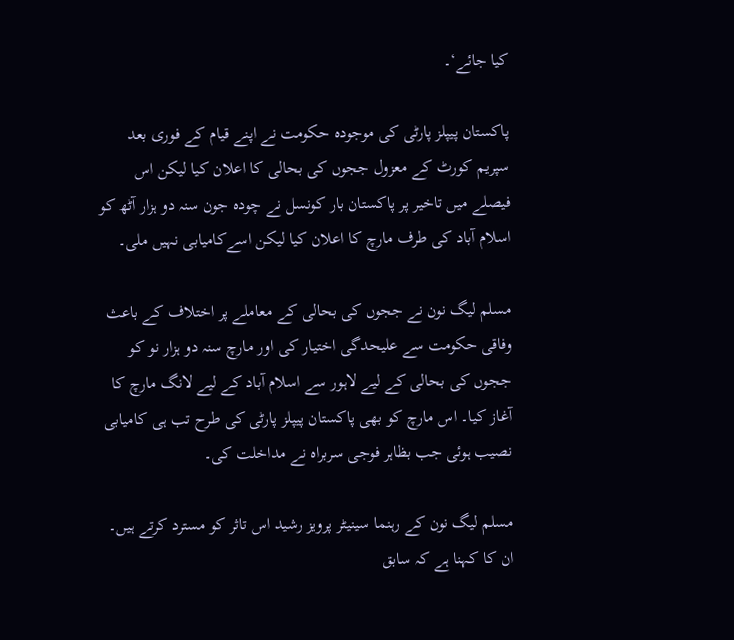کیا جائے‘۔

پاکستان پیپلز پارٹی کی موجودہ حکومت نے اپنے قیام کے فوری بعد سپریم کورٹ کے معزول ججوں کی بحالی کا اعلان کیا لیکن اس فیصلے میں تاخیر پر پاکستان بار کونسل نے چودہ جون سنہ دو ہزار آٹھ کو اسلام آباد کی طرف مارچ کا اعلان کیا لیکن اسےکامیابی نہیں ملی۔

مسلم لیگ نون نے ججوں کی بحالی کے معاملے پر اختلاف کے باعث وفاقی حکومت سے علیحدگی اختیار کی اور مارچ سنہ دو ہزار نو کو ججوں کی بحالی کے لیے لاہور سے اسلام آباد کے لیے لانگ مارچ کا آغاز کیا۔ اس مارچ کو بھی پاکستان پیپلز پارٹی کی طرح تب ہی کامیابی نصیب ہوئی جب بظاہر فوجی سربراہ نے مداخلت کی۔

مسلم لیگ نون کے رہنما سینیٹر پرویز رشید اس تاثر کو مسترد کرتے ہیں۔ ان کا کہنا ہے کہ سابق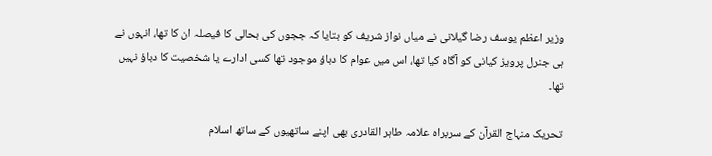وزیر اعظم یوسف رضا گیلانی نے میاں نواز شریف کو بتایا کہ ججوں کی بحالی کا فیصلہ ان کا تھا، انہوں نے ہی جنرل پرویز کیانی کو آگاہ کیا تھا، اس میں عوام کا دباؤ موجود تھا کسی ادارے یا شخصیت کا دباؤ نہیں تھا۔

تحریک منہاج القرآن کے سربراہ علامہ طاہر القادری بھی اپنے ساتھیوں کے ساتھ اسلام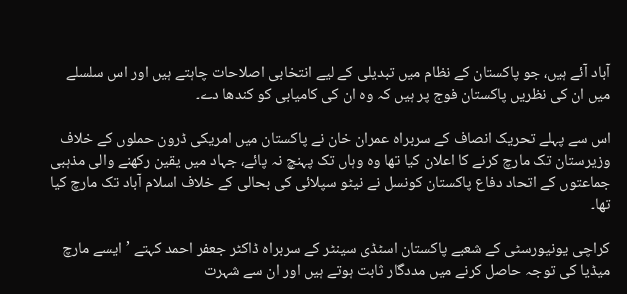آباد آئے ہیں، جو پاکستان کے نظام میں تبدیلی کے لیے انتخابی اصلاحات چاہتے ہیں اور اس سلسلے میں ان کی نظریں پاکستان فوج پر ہیں کہ وہ ان کی کامیابی کو کندھا دے۔

اس سے پہلے تحریک انصاف کے سربراہ عمران خان نے پاکستان میں امریکی ڈرون حملوں کے خلاف وزیرستان تک مارچ کرنے کا اعلان کیا تھا وہ وہاں تک پہنچ نہ پائے، جہاد میں یقین رکھنے والی مذہبی جماعتوں کے اتحاد دفاع پاکستان کونسل نے نیٹو سپلائی کی بحالی کے خلاف اسلام آباد تک مارچ کیا تھا۔

کراچی یونیورسٹی کے شعبے پاکستان اسٹڈی سینٹر کے سربراہ ڈاکٹر جعفر احمد کہتے ’ایسے مارچ میڈیا کی توجہ حاصل کرنے میں مددگار ثابت ہوتے ہیں اور ان سے شہرت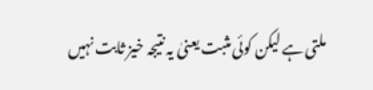ملتی ہے لیکن کوئی مثبت یعنیٰ یہ نتیجہ خیز ثابت نہیں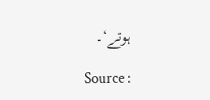ہوتے‘۔

Source :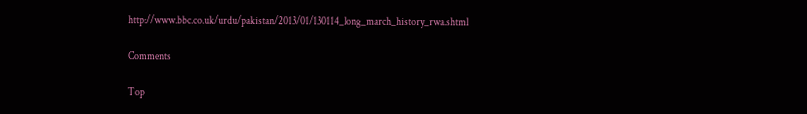http://www.bbc.co.uk/urdu/pakistan/2013/01/130114_long_march_history_rwa.shtml

Comments

Top